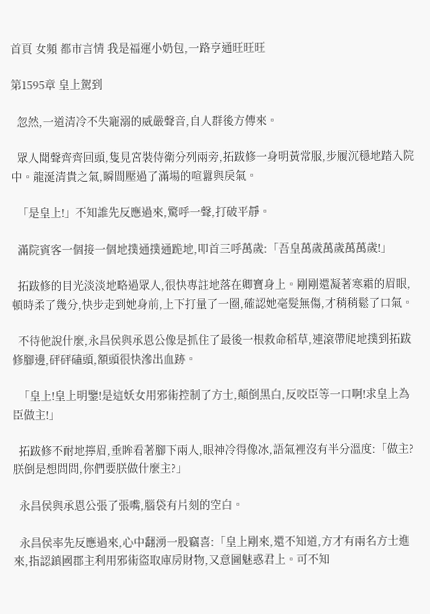首頁 女頻 都市言情 我是福運小奶包,一路亨通旺旺旺

第1595章 皇上駕到

  忽然,一道清冷不失寵溺的威嚴聲音,自人群後方傳來。

  眾人聞聲齊齊回頭,隻見宮裝侍衛分列兩旁,拓跋修一身明黃常服,步履沉穩地踏入院中。龍涎清貴之氣,瞬間壓過了滿場的喧囂與戾氣。

  「是皇上!」不知誰先反應過來,驚呼一聲,打破平靜。

  滿院賓客一個接一個地撲通撲通跪地,叩首三呼萬歲:「吾皇萬歲萬歲萬萬歲!」

  拓跋修的目光淡淡地略過眾人,很快專註地落在卿寶身上。剛剛還凝著寒霜的眉眼,頓時柔了幾分,快步走到她身前,上下打量了一圈,確認她毫髮無傷,才稍稍鬆了口氣。

  不待他說什麼,永昌侯與承恩公像是抓住了最後一根救命稻草,連滾帶爬地撲到拓跋修腳邊,砰砰磕頭,額頭很快滲出血跡。

  「皇上!皇上明鑒!是這妖女用邪術控制了方士,顛倒黑白,反咬臣等一口啊!求皇上為臣做主!」

  拓跋修不耐地擰眉,垂眸看著腳下兩人,眼神冷得像冰,語氣裡沒有半分溫度:「做主?朕倒是想問問,你們要朕做什麼主?」

  永昌侯與承恩公張了張嘴,腦袋有片刻的空白。

  永昌侯率先反應過來,心中翻湧一股竊喜:「皇上剛來,還不知道,方才有兩名方士進來,指認鎮國郡主利用邪術盜取庫房財物,又意圖魅惑君上。可不知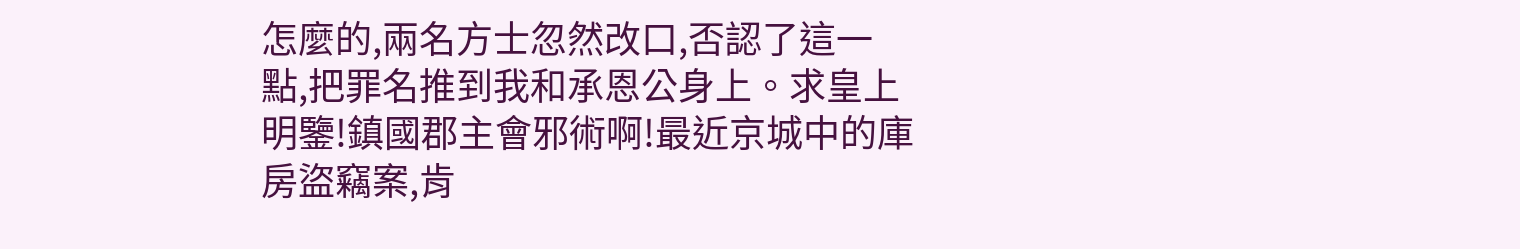怎麼的,兩名方士忽然改口,否認了這一點,把罪名推到我和承恩公身上。求皇上明鑒!鎮國郡主會邪術啊!最近京城中的庫房盜竊案,肯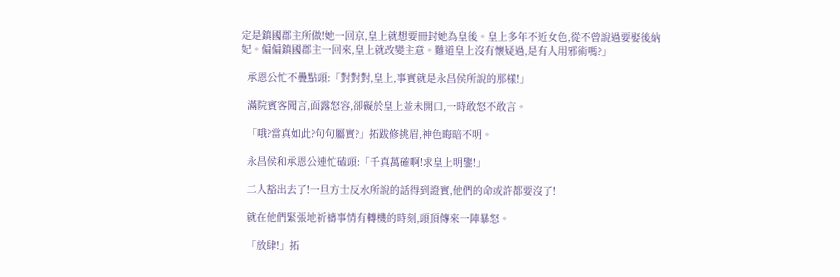定是鎮國郡主所做!她一回京,皇上就想要冊封她為皇後。皇上多年不近女色,從不曾說過要娶後納妃。偏偏鎮國郡主一回來,皇上就改變主意。難道皇上沒有懷疑過,是有人用邪術嗎?」

  承恩公忙不疊點頭:「對對對,皇上,事實就是永昌侯所說的那樣!」

  滿院賓客聞言,面露怒容,卻礙於皇上並未開口,一時敢怒不敢言。

  「哦?當真如此?句句屬實?」拓跋修挑眉,神色晦暗不明。

  永昌侯和承恩公連忙磕頭:「千真萬確啊!求皇上明鑒!」

  二人豁出去了!一旦方士反水所說的話得到證實,他們的命或許都要沒了!

  就在他們緊張地祈禱事情有轉機的時刻,頭頂傳來一陣暴怒。

  「放肆!」拓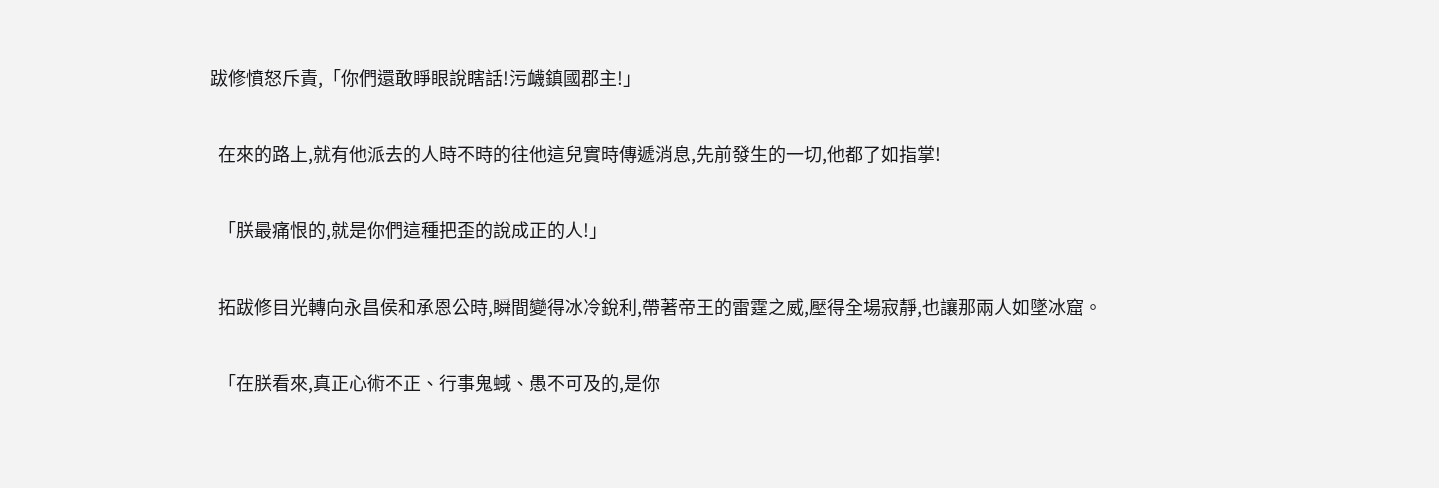跋修憤怒斥責,「你們還敢睜眼說瞎話!污衊鎮國郡主!」

  在來的路上,就有他派去的人時不時的往他這兒實時傳遞消息,先前發生的一切,他都了如指掌!

  「朕最痛恨的,就是你們這種把歪的說成正的人!」

  拓跋修目光轉向永昌侯和承恩公時,瞬間變得冰冷銳利,帶著帝王的雷霆之威,壓得全場寂靜,也讓那兩人如墜冰窟。

  「在朕看來,真正心術不正、行事鬼蜮、愚不可及的,是你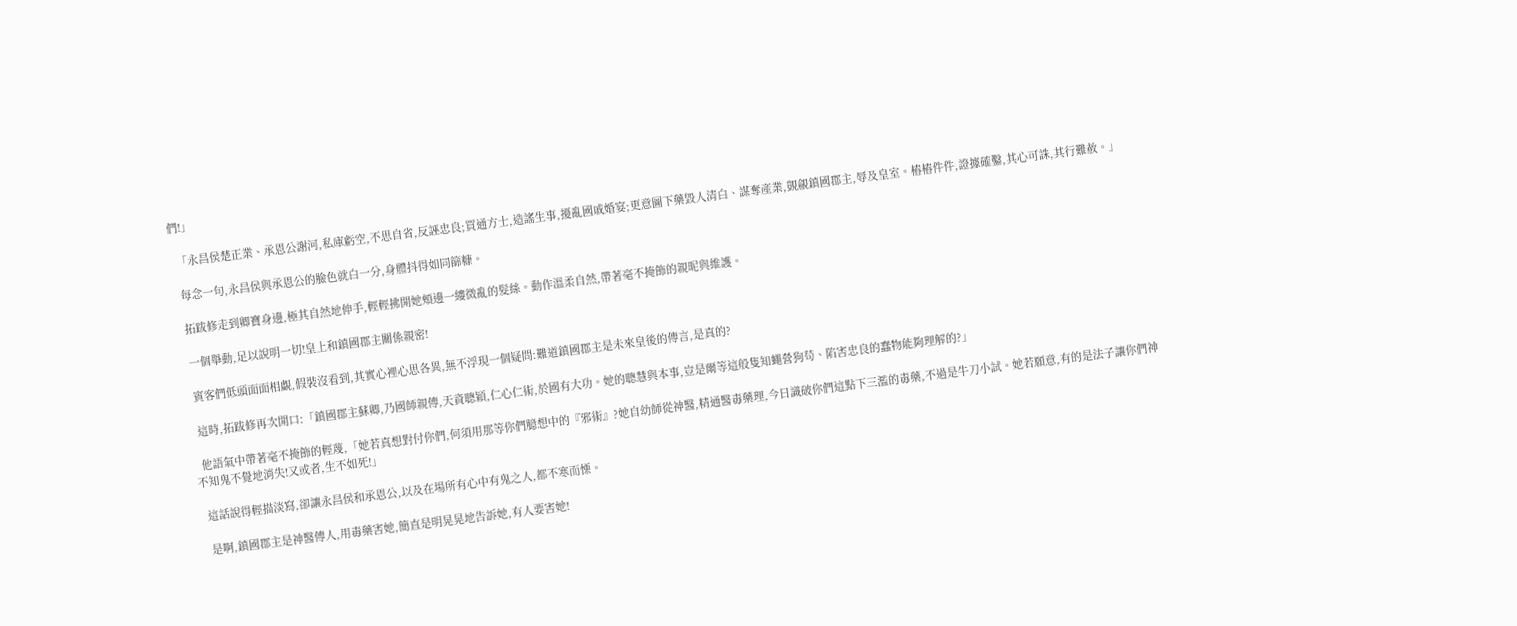們!」

  「永昌侯楚正業、承恩公謝河,私庫虧空,不思自省,反誣忠良;買通方士,造謠生事,擾亂國戚婚宴;更意圖下藥毀人清白、謀奪產業,覬覦鎮國郡主,辱及皇室。樁樁件件,證據確鑿,其心可誅,其行難赦。」

  每念一句,永昌侯與承恩公的臉色就白一分,身體抖得如同篩糠。

  拓跋修走到卿寶身邊,極其自然地伸手,輕輕拂開她頰邊一縷微亂的髮絲。動作溫柔自然,帶著毫不掩飾的親昵與維護。

  一個舉動,足以說明一切!皇上和鎮國郡主關係親密!

  賓客們低頭面面相覷,假裝沒看到,其實心裡心思各異,無不浮現一個疑問:難道鎮國郡主是未來皇後的傳言,是真的?

  這時,拓跋修再次開口:「鎮國郡主蘇卿,乃國師親傳,天資聰穎,仁心仁術,於國有大功。她的聰慧與本事,豈是爾等這般隻知蠅營狗苟、陷害忠良的蠢物能夠理解的?」

  他語氣中帶著毫不掩飾的輕蔑,「她若真想對付你們,何須用那等你們臆想中的『邪術』?她自幼師從神醫,精通醫毒藥理,今日識破你們這點下三濫的毒藥,不過是牛刀小試。她若願意,有的是法子讓你們神不知鬼不覺地消失!又或者,生不如死!」

  這話說得輕描淡寫,卻讓永昌侯和承恩公,以及在場所有心中有鬼之人,都不寒而慄。

  是啊,鎮國郡主是神醫傳人,用毒藥害她,簡直是明晃晃地告訴她,有人要害她!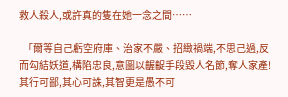救人殺人,或許真的隻在她一念之間……

  「爾等自己虧空府庫、治家不嚴、招緻禍端,不思己過,反而勾結妖道,構陷忠良,意圖以齷齪手段毀人名節,奪人家產!其行可鄙,其心可誅,其智更是愚不可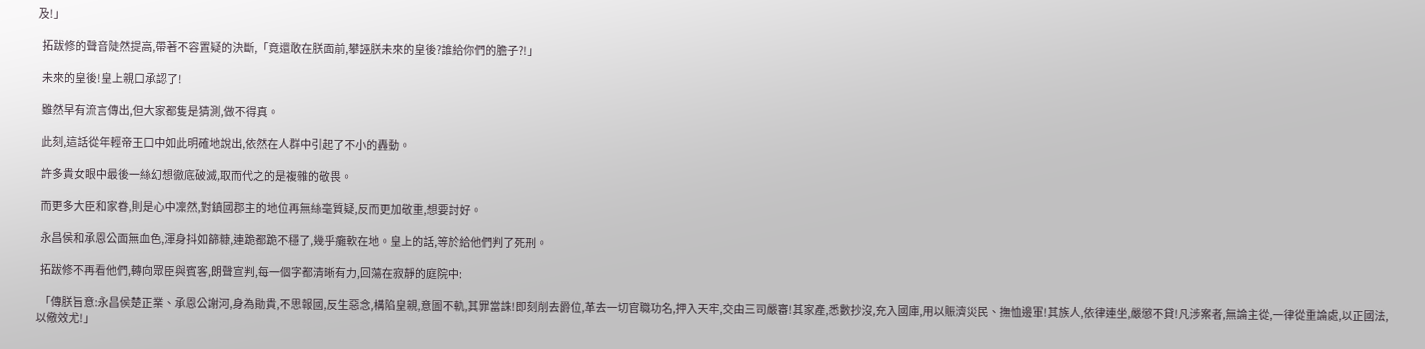及!」

  拓跋修的聲音陡然提高,帶著不容置疑的決斷,「竟還敢在朕面前,攀誣朕未來的皇後?誰給你們的膽子?!」

  未來的皇後!皇上親口承認了!

  雖然早有流言傳出,但大家都隻是猜測,做不得真。

  此刻,這話從年輕帝王口中如此明確地說出,依然在人群中引起了不小的轟動。

  許多貴女眼中最後一絲幻想徹底破滅,取而代之的是複雜的敬畏。

  而更多大臣和家眷,則是心中凜然,對鎮國郡主的地位再無絲毫質疑,反而更加敬重,想要討好。

  永昌侯和承恩公面無血色,渾身抖如篩糠,連跪都跪不穩了,幾乎癱軟在地。皇上的話,等於給他們判了死刑。

  拓跋修不再看他們,轉向眾臣與賓客,朗聲宣判,每一個字都清晰有力,回蕩在寂靜的庭院中:

  「傳朕旨意:永昌侯楚正業、承恩公謝河,身為勛貴,不思報國,反生惡念,構陷皇親,意圖不軌,其罪當誅!即刻削去爵位,革去一切官職功名,押入天牢,交由三司嚴審!其家產,悉數抄沒,充入國庫,用以賑濟災民、撫恤邊軍!其族人,依律連坐,嚴懲不貸!凡涉案者,無論主從,一律從重論處,以正國法,以儆效尤!」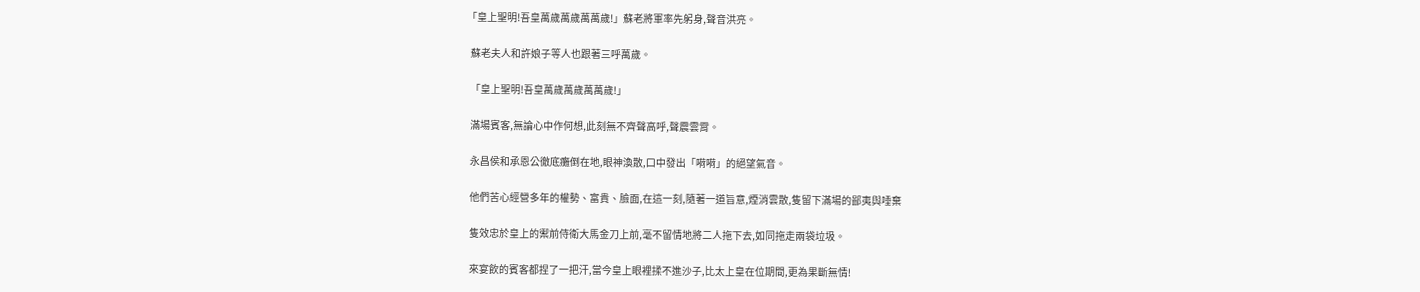「皇上聖明!吾皇萬歲萬歲萬萬歲!」蘇老將軍率先躬身,聲音洪亮。

  蘇老夫人和許娘子等人也跟著三呼萬歲。

  「皇上聖明!吾皇萬歲萬歲萬萬歲!」

  滿場賓客,無論心中作何想,此刻無不齊聲高呼,聲震雲霄。

  永昌侯和承恩公徹底癱倒在地,眼神渙散,口中發出「嗬嗬」的絕望氣音。

  他們苦心經營多年的權勢、富貴、臉面,在這一刻,隨著一道旨意,煙消雲散,隻留下滿場的鄙夷與唾棄

  隻效忠於皇上的禦前侍衛大馬金刀上前,毫不留情地將二人拖下去,如同拖走兩袋垃圾。

  來宴飲的賓客都捏了一把汗,當今皇上眼裡揉不進沙子,比太上皇在位期間,更為果斷無情!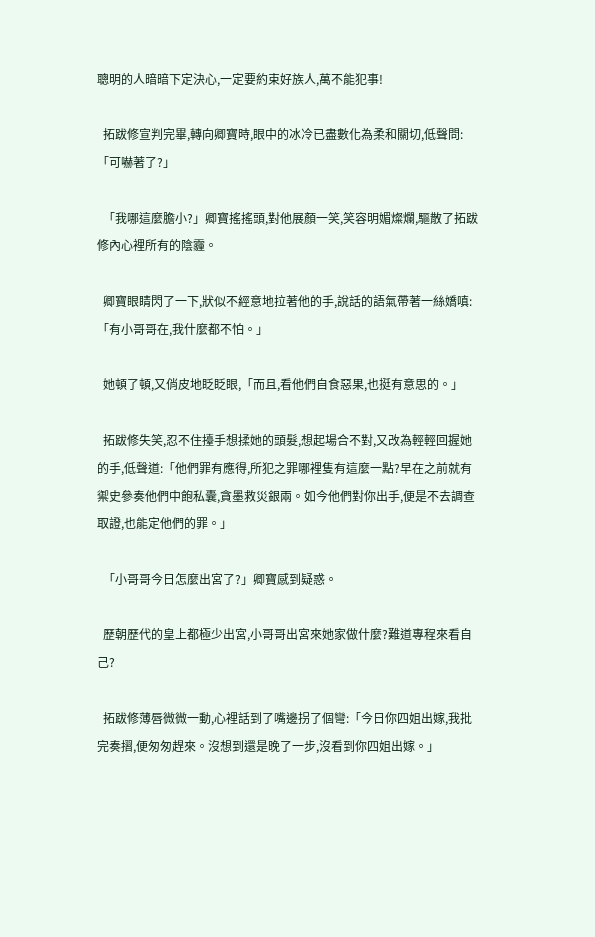聰明的人暗暗下定決心,一定要約束好族人,萬不能犯事!

  拓跋修宣判完畢,轉向卿寶時,眼中的冰冷已盡數化為柔和關切,低聲問:「可嚇著了?」

  「我哪這麼膽小?」卿寶搖搖頭,對他展顏一笑,笑容明媚燦爛,驅散了拓跋修內心裡所有的陰霾。

  卿寶眼睛閃了一下,狀似不經意地拉著他的手,說話的語氣帶著一絲嬌嗔:「有小哥哥在,我什麼都不怕。」

  她頓了頓,又俏皮地眨眨眼,「而且,看他們自食惡果,也挺有意思的。」

  拓跋修失笑,忍不住擡手想揉她的頭髮,想起場合不對,又改為輕輕回握她的手,低聲道:「他們罪有應得,所犯之罪哪裡隻有這麼一點?早在之前就有禦史參奏他們中飽私囊,貪墨救災銀兩。如今他們對你出手,便是不去調查取證,也能定他們的罪。」

  「小哥哥今日怎麼出宮了?」卿寶感到疑惑。

  歷朝歷代的皇上都極少出宮,小哥哥出宮來她家做什麼?難道專程來看自己?

  拓跋修薄唇微微一動,心裡話到了嘴邊拐了個彎:「今日你四姐出嫁,我批完奏摺,便匆匆趕來。沒想到還是晚了一步,沒看到你四姐出嫁。」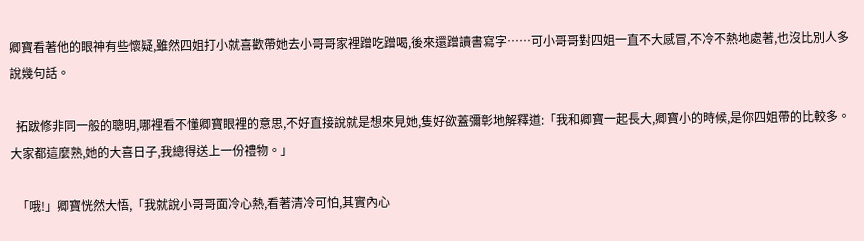卿寶看著他的眼神有些懷疑,雖然四姐打小就喜歡帶她去小哥哥家裡蹭吃蹭喝,後來還蹭讀書寫字……可小哥哥對四姐一直不大感冒,不冷不熱地處著,也沒比別人多說幾句話。

  拓跋修非同一般的聰明,哪裡看不懂卿寶眼裡的意思,不好直接說就是想來見她,隻好欲蓋彌彰地解釋道:「我和卿寶一起長大,卿寶小的時候,是你四姐帶的比較多。大家都這麼熟,她的大喜日子,我總得送上一份禮物。」

  「哦!」卿寶恍然大悟,「我就說小哥哥面冷心熱,看著清冷可怕,其實內心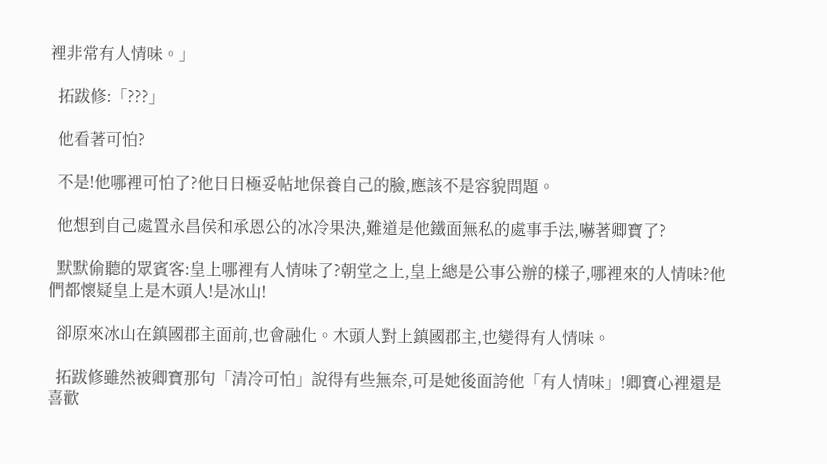裡非常有人情味。」

  拓跋修:「???」

  他看著可怕?

  不是!他哪裡可怕了?他日日極妥帖地保養自己的臉,應該不是容貌問題。

  他想到自己處置永昌侯和承恩公的冰冷果決,難道是他鐵面無私的處事手法,嚇著卿寶了?

  默默偷聽的眾賓客:皇上哪裡有人情味了?朝堂之上,皇上總是公事公辦的樣子,哪裡來的人情味?他們都懷疑皇上是木頭人!是冰山!

  卻原來冰山在鎮國郡主面前,也會融化。木頭人對上鎮國郡主,也變得有人情味。

  拓跋修雖然被卿寶那句「清冷可怕」說得有些無奈,可是她後面誇他「有人情味」!卿寶心裡還是喜歡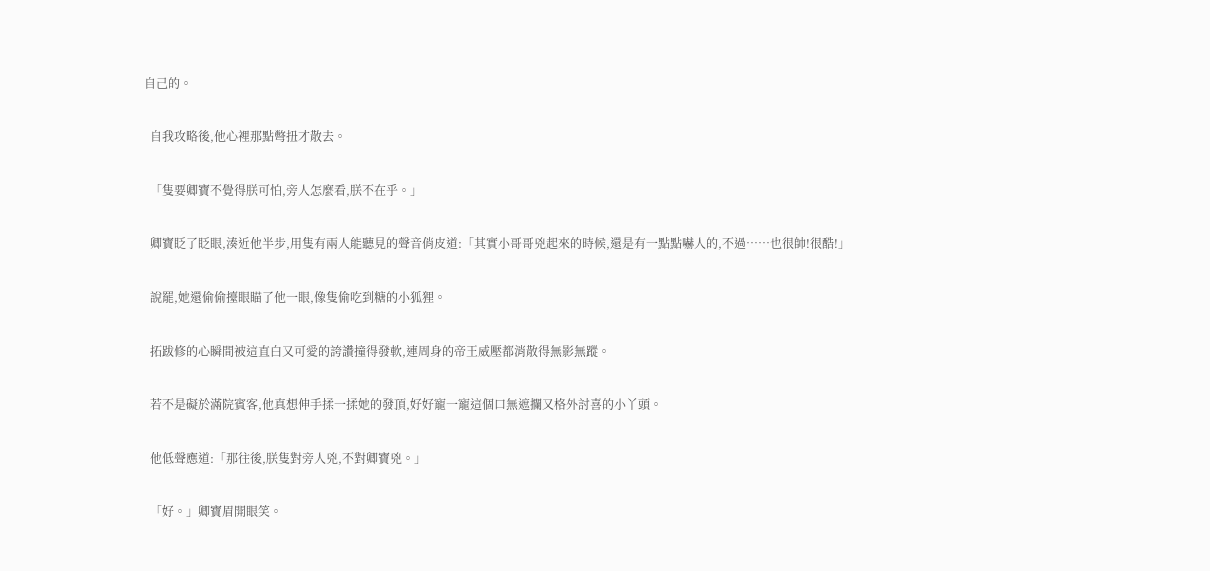自己的。

  自我攻略後,他心裡那點彆扭才散去。

  「隻要卿寶不覺得朕可怕,旁人怎麼看,朕不在乎。」

  卿寶眨了眨眼,湊近他半步,用隻有兩人能聽見的聲音俏皮道:「其實小哥哥兇起來的時候,還是有一點點嚇人的,不過……也很帥!很酷!」

  說罷,她還偷偷擡眼瞄了他一眼,像隻偷吃到糖的小狐狸。

  拓跋修的心瞬間被這直白又可愛的誇讚撞得發軟,連周身的帝王威壓都消散得無影無蹤。

  若不是礙於滿院賓客,他真想伸手揉一揉她的發頂,好好寵一寵這個口無遮攔又格外討喜的小丫頭。

  他低聲應道:「那往後,朕隻對旁人兇,不對卿寶兇。」

  「好。」卿寶眉開眼笑。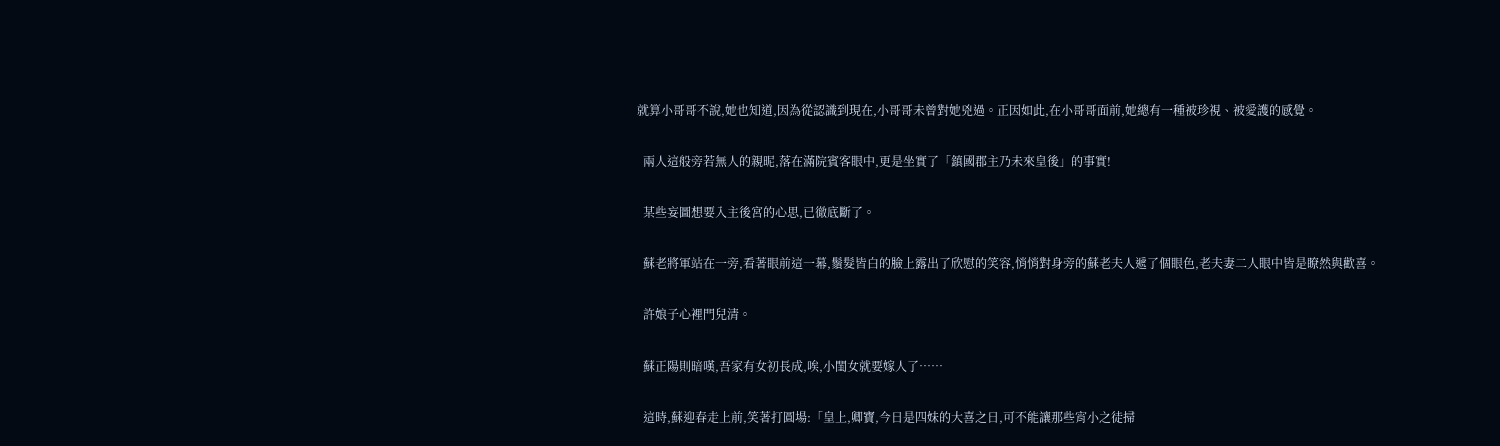就算小哥哥不說,她也知道,因為從認識到現在,小哥哥未曾對她兇過。正因如此,在小哥哥面前,她總有一種被珍視、被愛護的感覺。

  兩人這般旁若無人的親昵,落在滿院賓客眼中,更是坐實了「鎮國郡主乃未來皇後」的事實!

  某些妄圖想要入主後宮的心思,已徹底斷了。

  蘇老將軍站在一旁,看著眼前這一幕,鬚髮皆白的臉上露出了欣慰的笑容,悄悄對身旁的蘇老夫人遞了個眼色,老夫妻二人眼中皆是瞭然與歡喜。

  許娘子心裡門兒清。

  蘇正陽則暗嘆,吾家有女初長成,唉,小閨女就要嫁人了……

  這時,蘇迎春走上前,笑著打圓場:「皇上,卿寶,今日是四妹的大喜之日,可不能讓那些宵小之徒掃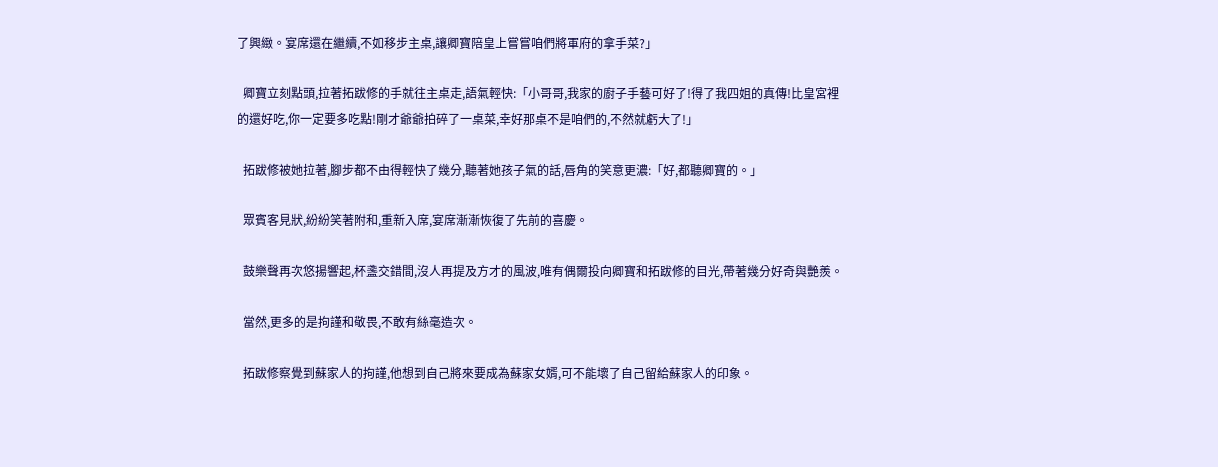了興緻。宴席還在繼續,不如移步主桌,讓卿寶陪皇上嘗嘗咱們將軍府的拿手菜?」

  卿寶立刻點頭,拉著拓跋修的手就往主桌走,語氣輕快:「小哥哥,我家的廚子手藝可好了!得了我四姐的真傳!比皇宮裡的還好吃,你一定要多吃點!剛才爺爺拍碎了一桌菜,幸好那桌不是咱們的,不然就虧大了!」

  拓跋修被她拉著,腳步都不由得輕快了幾分,聽著她孩子氣的話,唇角的笑意更濃:「好,都聽卿寶的。」

  眾賓客見狀,紛紛笑著附和,重新入席,宴席漸漸恢復了先前的喜慶。

  鼓樂聲再次悠揚響起,杯盞交錯間,沒人再提及方才的風波,唯有偶爾投向卿寶和拓跋修的目光,帶著幾分好奇與艷羨。

  當然,更多的是拘謹和敬畏,不敢有絲毫造次。

  拓跋修察覺到蘇家人的拘謹,他想到自己將來要成為蘇家女婿,可不能壞了自己留給蘇家人的印象。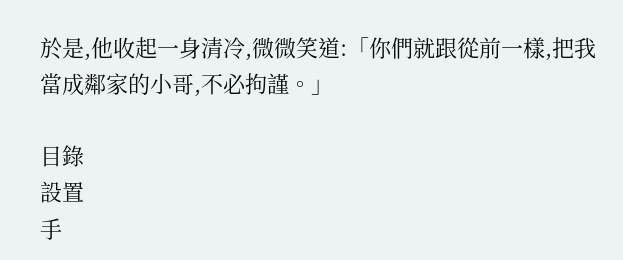於是,他收起一身清冷,微微笑道:「你們就跟從前一樣,把我當成鄰家的小哥,不必拘謹。」

目錄
設置
手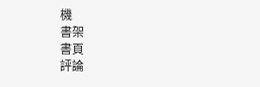機
書架
書頁
評論